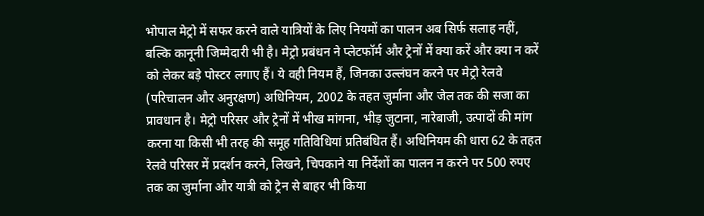भोपाल मेट्रो में सफर करने वाले यात्रियों के लिए नियमों का पालन अब सिर्फ सलाह नहीं, बल्कि कानूनी जिम्मेदारी भी है। मेट्रो प्रबंधन ने प्लेटफॉर्म और ट्रेनों में क्या करें और क्या न करें को लेकर बड़े पोस्टर लगाए हैं। ये वही नियम हैं, जिनका उल्लंघन करने पर मेट्रो रेलवे (परिचालन और अनुरक्षण) अधिनियम, 2002 के तहत जुर्माना और जेल तक की सजा का प्रावधान है। मेट्रो परिसर और ट्रेनों में भीख मांगना, भीड़ जुटाना, नारेबाजी, उत्पादों की मांग करना या किसी भी तरह की समूह गतिविधियां प्रतिबंधित हैं। अधिनियम की धारा 62 के तहत रेलवे परिसर में प्रदर्शन करने, लिखने, चिपकाने या निर्देशों का पालन न करने पर 500 रुपए तक का जुर्माना और यात्री को ट्रेन से बाहर भी किया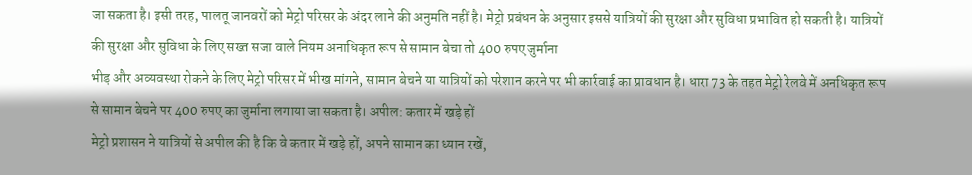जा सकता है। इसी तरह, पालतू जानवरों को मेट्रो परिसर के अंदर लाने की अनुमति नहीं है। मेट्रो प्रबंधन के अनुसार इससे यात्रियों की सुरक्षा और सुविधा प्रभावित हो सकती है। यात्रियों की सुरक्षा और सुविधा के लिए सख्त सजा वाले नियम अनाधिकृत रूप से सामान बेचा तो 400 रुपए जुर्माना
भीड़ और अव्यवस्था रोकने के लिए मेट्रो परिसर में भीख मांगने, सामान बेचने या यात्रियों को परेशान करने पर भी कार्रवाई का प्रावधान है। धारा 73 के तहत मेट्रो रेलवे में अनधिकृत रूप से सामान बेचने पर 400 रुपए का जुर्माना लगाया जा सकता है। अपील: कतार में खड़े हों
मेट्रो प्रशासन ने यात्रियों से अपील की है कि वे कतार में खड़े हों, अपने सामान का ध्यान रखें,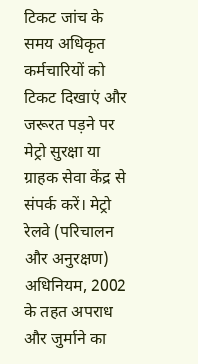टिकट जांच के समय अधिकृत कर्मचारियों को टिकट दिखाएं और जरूरत पड़ने पर मेट्रो सुरक्षा या ग्राहक सेवा केंद्र से संपर्क करें। मेट्रो रेलवे (परिचालन और अनुरक्षण) अधिनियम, 2002 के तहत अपराध और जुर्माने का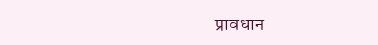प्रावधान